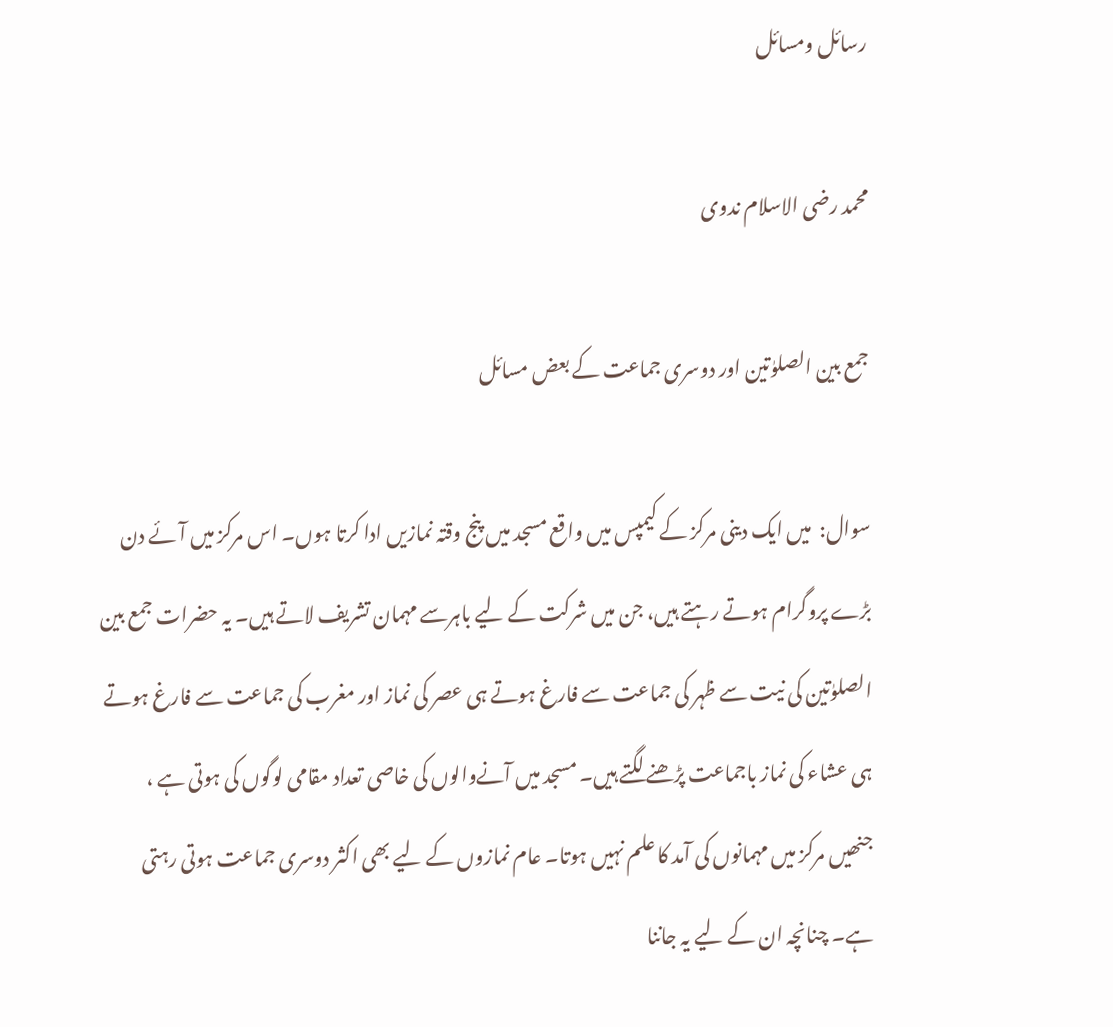رسائل ومسائل

محمد رضی الاسلام ندوی

جمع بین الصلوٰتین اور دوسری جماعت کے بعض مسائل

سوال:  میں ایک دینی مرکز کے کیمپس میں واقع مسجد میں پنج وقتہ نمازیں ادا کرتا ہوں۔ اس مرکز میں آئے دن بڑے پروگرام ہوتے رہتے ہیں، جن میں شرکت کے لیے باہرسے مہمان تشریف لاتے ہیں۔ یہ حضرات جمع بین الصلوٰتین کی نیت سے ظہر کی جماعت سے فارغ ہوتے ہی عصر کی نماز اور مغرب کی جماعت سے فارغ ہوتے ہی عشاء کی نماز باجماعت پڑھنے لگتے ہیں۔ مسجد میں آنےوالوں کی خاصی تعداد مقامی لوگوں کی ہوتی ہے ، جنھیں مرکز میں مہمانوں کی آمد کا علم نہیں ہوتا۔ عام نمازوں کے لیے بھی اکثر دوسری جماعت ہوتی رہتی ہے۔ چنانچہ ان کے لیے یہ جاننا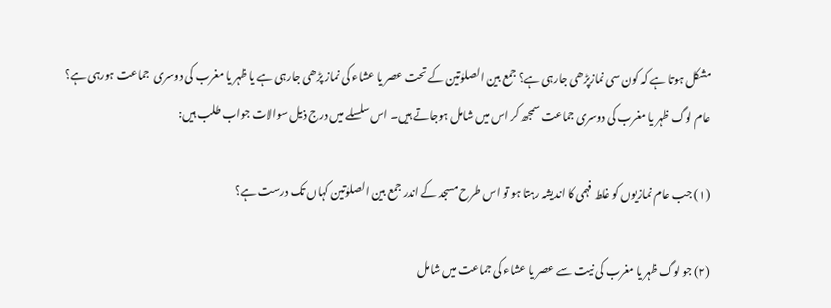مشکل ہوتا ہے کہ کون سی نمازپڑھی جارہی ہے؟ جمع بین الصلوٰتین کے تحت عصر یا عشاء کی نماز پڑھی جارہی ہے یا ظہر یا مغرب کی دوسری  جماعت ہورہی ہے؟ عام لوگ ظہر یا مغرب کی دوسری جماعت سمجھ کر اس میں شامل ہوجاتے ہیں۔ اس سلسلے میں درج ذیل سوالات جواب طلب ہیں:

(۱) جب عام نمازیوں کو غلط فہمی کا اندیشہ رہتا ہو تو اس طرح مسجد کے اندر جمع بین الصلوٰتین کہاں تک درست ہے؟

(۲) جو لوگ ظہر یا مغرب کی نیت سے عصر یا عشاء کی جماعت میں شامل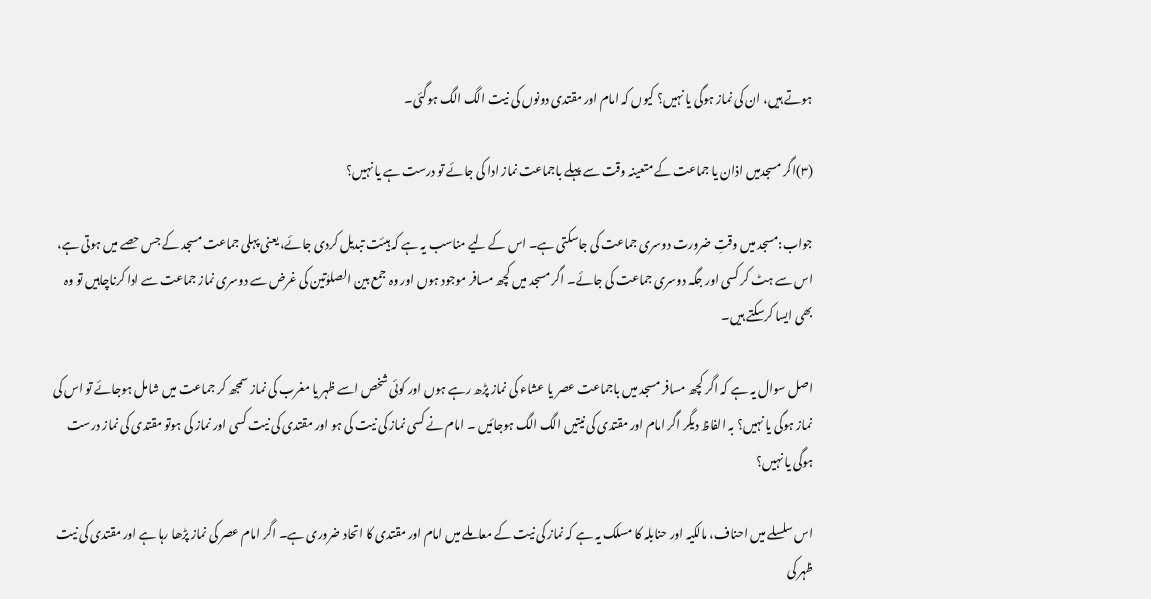ہوتے ہیں، ان کی نماز ہوگی یا نہیں؟ کیوں کہ امام اور مقتدی دونوں کی نیت الگ الگ ہوگئی۔

(۳)اگر مسجدمیں اذان یا جماعت کے متعینہ وقت سے پہلے باجماعت نماز ادا کی جائے تو درست ہے یا نہیں؟

جواب:مسجد میں وقتِ ضرورت دوسری جماعت کی جاسکتی ہے۔ اس کے لیے مناسب یہ ہے کہ ہیئت تبدیل کردی جائے، یعنی پہلی جماعت مسجد کے جس حصے میں ہوتی ہے، اس سے ہٹ کر کسی اور جگہ دوسری جماعت کی جائے۔ اگر مسجد میں کچھ مسافر موجود ہوں اور وہ جمع بین الصلوٰتین کی غرض سے دوسری نماز جماعت سے ادا کرناچاہیں تو وہ بھی ایسا کرسکتے ہیں۔

اصل سوال یہ ہے کہ اگر کچھ مسافر مسجد میں باجماعت عصر یا عشاء کی نماز پڑھ رہے ہوں اور کوئی شخص اسے ظہر یا مغرب کی نماز سمجھ کر جماعت میں شامل ہوجائے تو اس کی نماز ہوگی یا نہیں؟ بہ الفاظ دیگر اگر امام اور مقتدی کی نیتیں الگ الگ ہوجائیں ۔ امام نے کسی نماز کی نیت کی ہو اور مقتدی کی نیت کسی اور نماز کی ہوتو مقتدی کی نماز درست ہوگی یا نہیں؟

اس سلسلے میں احناف، مالکیہ اور حنابلہ کا مسلک یہ ہے کہ نماز کی نیت کے معاملے میں امام اور مقتدی کا اتحاد ضروری ہے۔ اگر امام عصر کی نماز پڑھا رہا ہے اور مقتدی کی نیت ظہر کی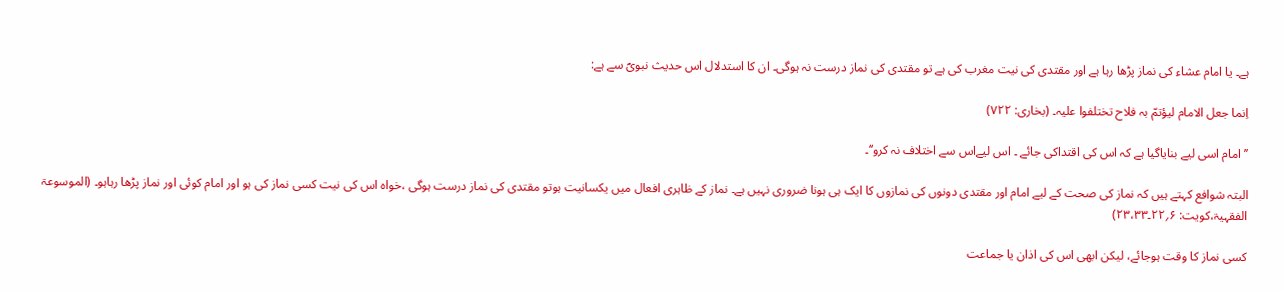ہے۔ یا امام عشاء کی نماز پڑھا رہا ہے اور مقتدی کی نیت مغرب کی ہے تو مقتدی کی نماز درست نہ ہوگی۔ ان کا استدلال اس حدیث نبویؐ سے ہے:

اِنما جعل الامام لیؤتمّ بہ فلاح تختلفوا علیہ۔ (بخاری: ۷۲۲)

’’امام اسی لیے بنایاگیا ہے کہ اس کی اقتداکی جائے ۔ اس لیےاس سے اختلاف نہ کرو‘‘۔

البتہ شوافع کہتے ہیں کہ نماز کی صحت کے لیے امام اور مقتدی دونوں کی نمازوں کا ایک ہی ہونا ضروری نہیں ہے۔ نماز کے ظاہری افعال میں یکسانیت ہوتو مقتدی کی نماز درست ہوگی ،خواہ اس کی نیت کسی نماز کی ہو اور امام کوئی اور نماز پڑھا رہاہو۔ (الموسوعۃ الفقہیۃ،کویت: ۶؍۲۲۔۲۳،۳۳)

کسی نماز کا وقت ہوجائے، لیکن ابھی اس کی اذان یا جماعت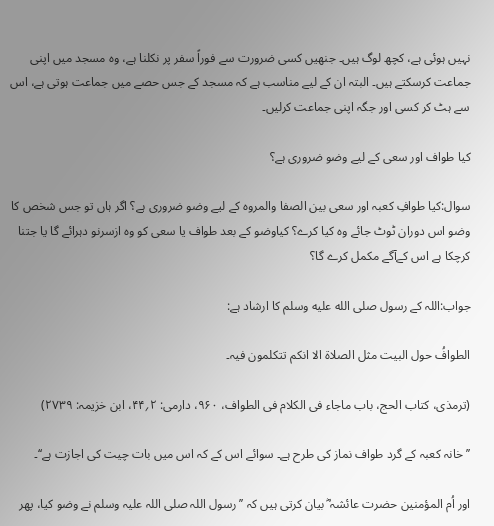نہیں ہوئی ہے، کچھ لوگ ہیں۔ جنھیں کسی ضرورت سے فوراً سفر پر نکلنا ہے، وہ مسجد میں اپنی جماعت کرسکتے ہیں۔ البتہ ان کے لیے مناسب ہے کہ مسجد کے جس حصے میں جماعت ہوتی ہے، اس سے ہٹ کر کسی اور جگہ اپنی جماعت کرلیں۔

کیا طواف اور سعی کے لیے وضو ضروری ہے؟

سوال:کیا طوافِ کعبہ اور سعی بین الصفا والمروہ کے لیے وضو ضروری ہے؟ اگر ہاں تو جس شخص کا وضو اس دوران ٹوٹ جائے وہ کیا کرے؟ کیاوضو کے بعد طواف یا سعی کو وہ ازسرنو دہرائے گا یا جتنا کرچکا ہے اس کےآگے مکمل کرے گا؟

جواب:اللہ کے رسول صلى الله عليه وسلم کا ارشاد ہے:

الطوافُ حول البیت مثل الصلاۃ الا انکم تتکلمون فیہ۔

(ترمذی، کتاب الحج، باب ماجاء فی الکلام فی الطواف، ۹۶۰، دارمی: ۲؍۴۴، ابن خزیمہ: ۲۷۳۹)

’’خانہ کعبہ کے گرد طواف نماز کی طرح ہے۔ سوائے اس کے کہ اس میں بات چیت کی اجازت ہے‘‘۔

اور اُم المؤمنین حضرت عائشہ ؓ بیان کرتی ہیں کہ ’’رسول اللہ صلی اللہ علیہ وسلم نے وضو کیا، پھر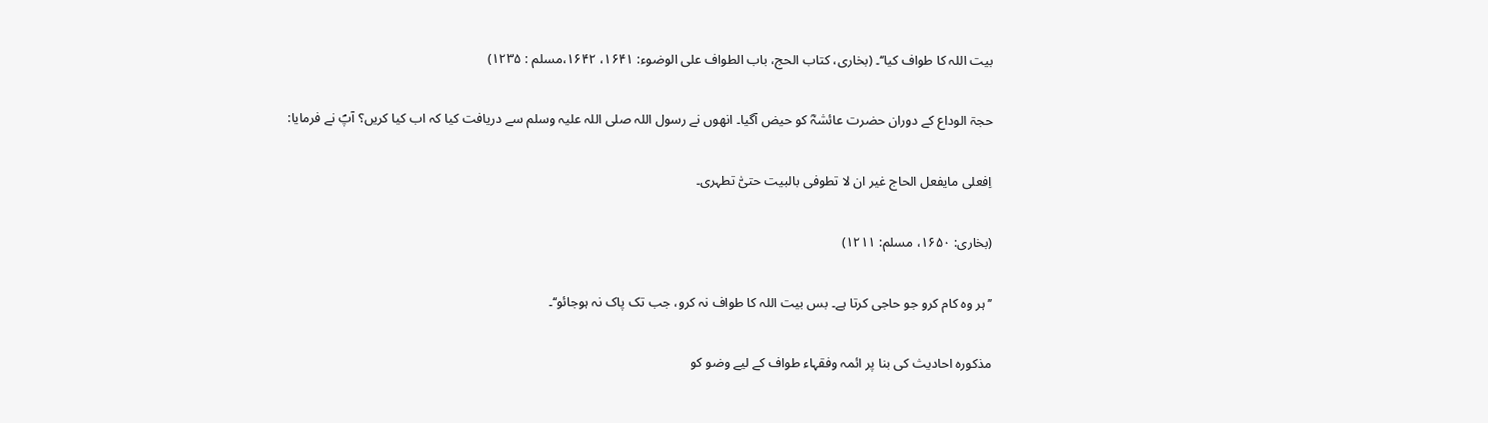بیت اللہ کا طواف کیا‘‘۔ (بخاری، کتاب الحج، باب الطواف علی الوضوء: ۱۶۴۱، ۱۶۴۲،مسلم : ۱۲۳۵)

حجۃ الوداع کے دوران حضرت عائشہؓ کو حیض آگیا۔ انھوں نے رسول اللہ صلی اللہ علیہ وسلم سے دریافت کیا کہ اب کیا کریں؟ آپؐ نے فرمایا:

اِفعلی مایفعل الحاج غیر ان لا تطوفی بالبیت حتیّٰ تطہری۔

(بخاری: ۱۶۵۰، مسلم: ۱۲۱۱)

’’ہر وہ کام کرو جو حاجی کرتا ہے۔ بس بیت اللہ کا طواف نہ کرو، جب تک پاک نہ ہوجائو‘‘۔

مذکورہ احادیث کی بنا پر ائمہ وفقہاء طواف کے لیے وضو کو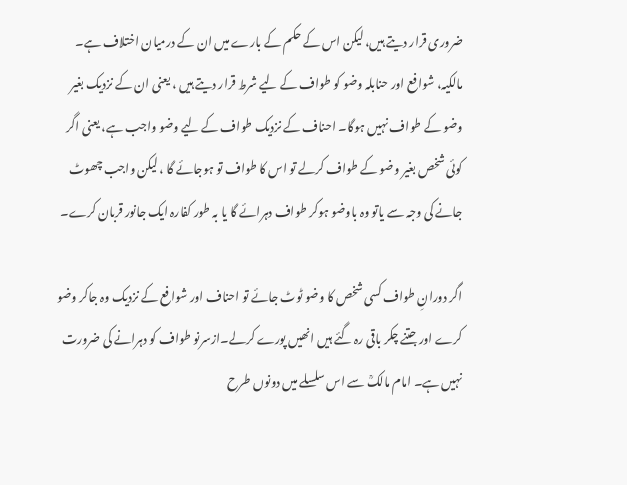ضروری قرار دیتے ہیں، لیکن اس کے حکم کے بارے میں ان کے درمیان اختلاف ہے۔ مالکیہ، شوافع اور حنابلہ وضو کو طواف کے لیے شرط قرار دیتے ہیں ، یعنی ان کے نزدیک بغیر وضو کے طواف نہیں ہوگا۔ احناف کے نزدیک طواف کے لیے وضو واجب ہے، یعنی اگر کوئی شخص بغیر وضو کے طواف کرلے تو اس کا طواف تو ہوجائے گا ، لیکن واجب چھوٹ جانے کی وجہ سے یاتو وہ باوضو ہوکر طواف دہرائے گا یا بہ طور کفارہ ایک جانور قربان کرے۔

اگر دورانِ طواف کسی شخص کا وضو ٹوٹ جائے تو احناف اور شوافع کے نزدیک وہ جاکر وضو کرے اور جتنے چکر باقی رہ گئے ہیں انھیں پورے کرلے۔ازسرنو طواف کو دہرانے کی ضرورت نہیں ہے۔ امام مالکؒ سے اس سلسلے میں دونوں طرح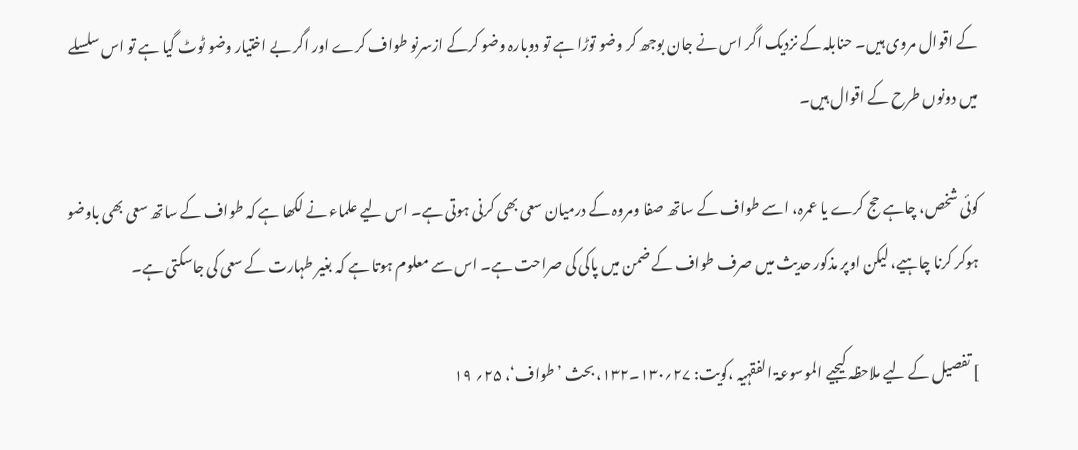کے اقوال مروی ہیں۔ حنابلہ کے نزدیک اگر اس نے جان بوجھ کر وضو توڑا ہے تو دوبارہ وضو کرکے ازسرنو طواف کرے اور اگر بے اختیار وضو ٹوٹ گیا ہے تو اس سلسلے میں دونوں طرح کے اقوال ہیں۔

کوئی شخص، چاہے حج کرے یا عمرہ، اسے طواف کے ساتھ صفا ومروہ کے درمیان سعی بھی کرنی ہوتی ہے۔ اس لیے علماء نے لکھا ہے کہ طواف کے ساتھ سعی بھی باوضو ہوکر کرنا چاہیے، لیکن اوپر مذکور حدیث میں صرف طواف کے ضمن میں پاکی کی صراحت ہے۔ اس سے معلوم ہوتا ہے کہ بغیر طہارت کے سعی کی جاسکتی ہے۔

] تفصیل کے لیے ملاحظہ کیجیے الموسوعۃ الفقہیہ ،کویت: ۲۷؍۱۳۰۔۱۳۲، بحث ’طواف‘، ۲۵؍ ۱۹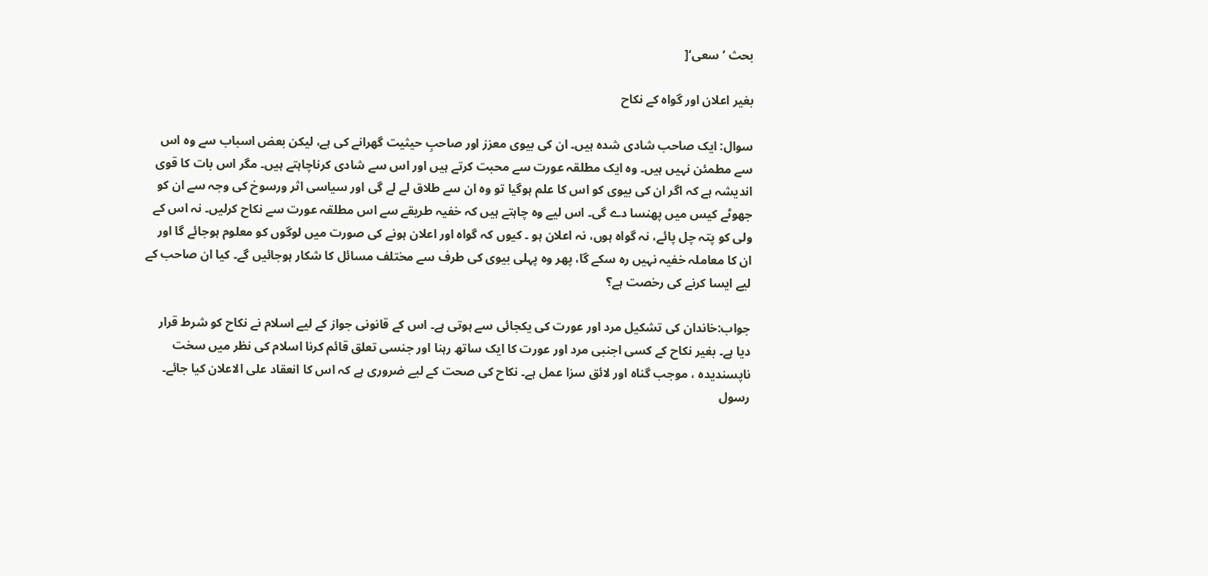بحث ’سعی‘[

بغیر اعلان اور گواہ کے نکاح

سوال: ایک صاحب شادی شدہ ہیں۔ ان کی بیوی معزز اور صاحبِ حیثیت گھرانے کی ہے، لیکن بعض اسباب سے وہ اس سے مطمئن نہیں ہیں۔ وہ ایک مطلقہ عورت سے محبت کرتے ہیں اور اس سے شادی کرناچاہتے ہیں۔ مگر اس بات کا قوی اندیشہ ہے کہ اگر ان کی بیوی کو اس کا علم ہوگیا تو وہ ان سے طلاق لے لے گی اور سیاسی اثر ورسوخ کی وجہ سے ان کو جھوٹے کیس میں پھنسا دے گی۔ اس لیے وہ چاہتے ہیں کہ خفیہ طریقے سے اس مطلقہ عورت سے نکاح کرلیں۔ نہ اس کے ولی کو پتہ چل پائے، نہ گواہ ہوں، نہ اعلان ہو ۔ کیوں کہ گواہ اور اعلان ہونے کی صورت میں لوگوں کو معلوم ہوجائے گا اور ان کا معاملہ خفیہ نہیں رہ سکے گا، پھر وہ پہلی بیوی کی طرف سے مختلف مسائل کا شکار ہوجائیں گے۔ کیا ان صاحب کے لیے ایسا کرنے کی رخصت ہے؟

جواب:خاندان کی تشکیل مرد اور عورت کی یکجائی سے ہوتی ہے۔ اس کے قانونی جواز کے لیے اسلام نے نکاح کو شرط قرار دیا ہے۔ بغیر نکاح کے کسی اجنبی مرد اور عورت کا ایک ساتھ رہنا اور جنسی تعلق قائم کرنا اسلام کی نظر میں سخت ناپسندیدہ ، موجب گناہ اور لائق سزا عمل ہے۔ نکاح کی صحت کے لیے ضروری ہے کہ اس کا انعقاد علی الاعلان کیا جائے۔ رسول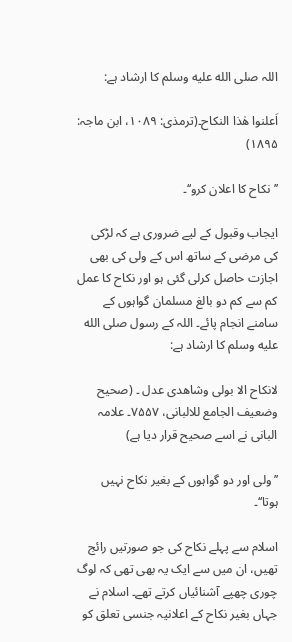اللہ صلى الله عليه وسلم کا ارشاد ہے:

اَعلنوا ھٰذا النکاح۔(ترمذی: ۱۰۸۹، ابن ماجہ: ۱۸۹۵)

’’نکاح کا اعلان کرو‘‘۔

ایجاب وقبول کے لیے ضروری ہے کہ لڑکی کی مرضی کے ساتھ اس کے ولی کی بھی اجازت حاصل کرلی گئی ہو اور نکاح کا عمل کم سے کم دو بالغ مسلمان گواہوں کے سامنے انجام پائے۔ اللہ کے رسول صلى الله عليه وسلم کا ارشاد ہے:

لانکاح الا بولی وشاھدی عدل ۔ (صحیح وضعیف الجامع للالبانی، ۷۵۵۷۔ علامہ البانی نے اسے صحیح قرار دیا ہے)

’’ولی اور دو گواہوں کے بغیر نکاح نہیں ہوتا‘‘۔

اسلام سے پہلے نکاح کی جو صورتیں رائج تھیں، ان میں سے ایک یہ بھی تھی کہ لوگ چوری چھپے آشنائیاں کرتے تھے۔ اسلام نے جہاں بغیر نکاح کے اعلانیہ جنسی تعلق کو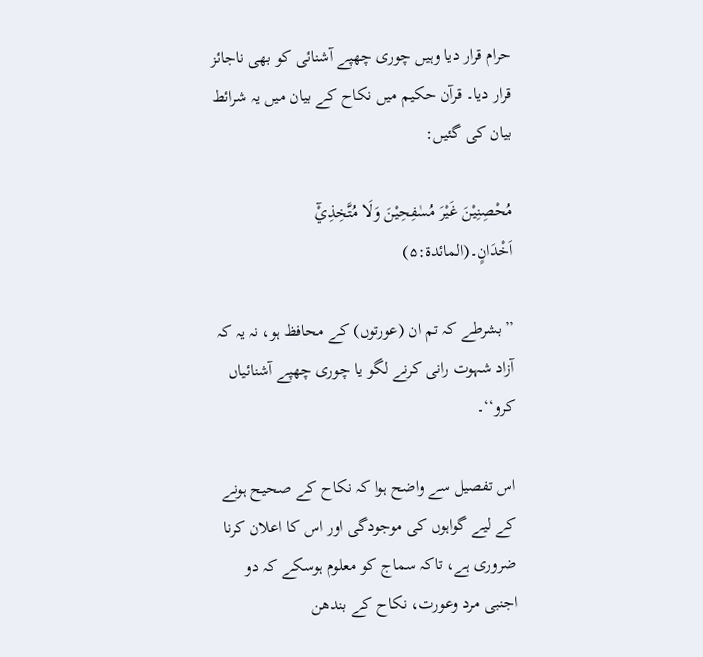حرام قرار دیا وہیں چوری چھپے آشنائی کو بھی ناجائز قرار دیا۔ قرآن حکیم میں نکاح کے بیان میں یہ شرائط بیان کی گئیں:

مُحْصِنِيْنَ غَيْرَ مُسٰفِحِيْنَ وَلَا مُتَّخِذِيْٓ اَخْدَانٍ۔(المائدۃ:۵)

’’بشرطے کہ تم ان (عورتوں) کے محافظ ہو، نہ یہ کہ آزاد شہوت رانی کرنے لگو یا چوری چھپے آشنائیاں کرو‘‘۔

اس تفصیل سے واضح ہوا کہ نکاح کے صحیح ہونے کے لیے گواہوں کی موجودگی اور اس کا اعلان کرنا ضروری ہے، تاکہ سماج کو معلوم ہوسکے کہ دو اجنبی مرد وعورت، نکاح کے بندھن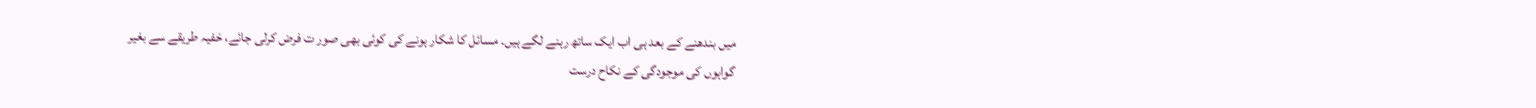میں بندھنے کے بعد ہی اب ایک ساتھ رہنے لگے ہیں۔ مسائل کا شکار ہونے کی کوئی بھی صور ت فرض کرلی جائے، خفیہ طریقے سے بغیر گواہوں کی موجودگی کے نکاح درست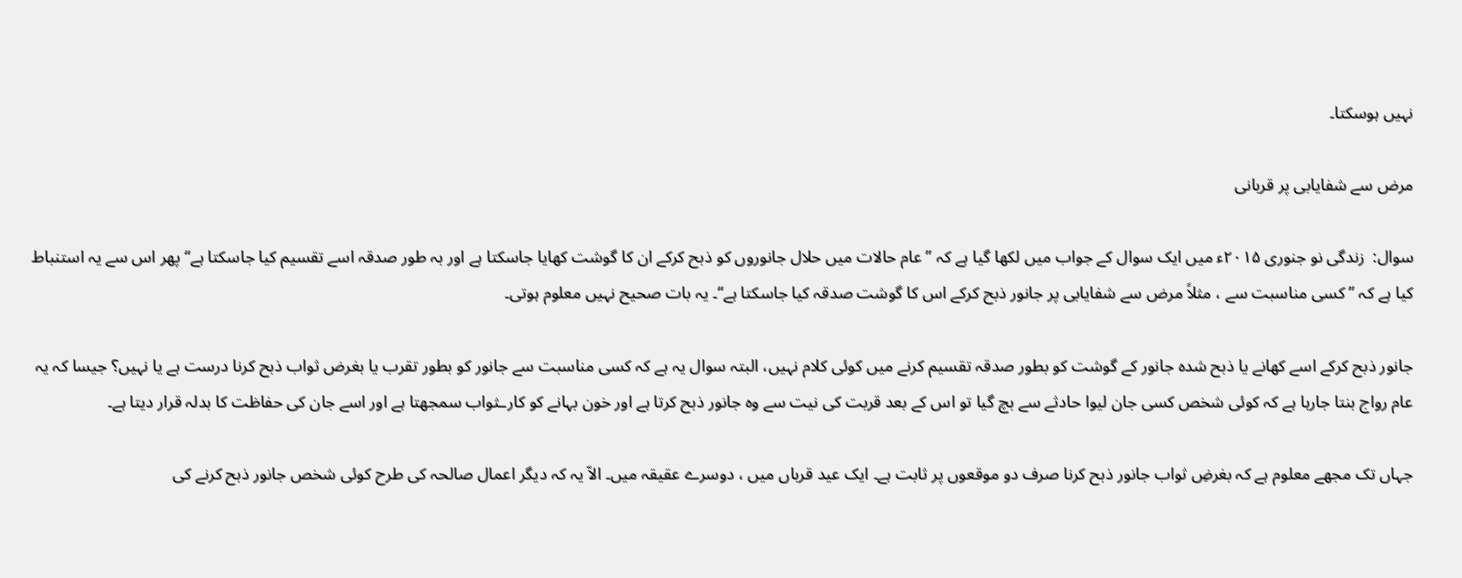نہیں ہوسکتا۔

مرض سے شفایابی پر قربانی

سوال:  زندگی نو جنوری ۲۰۱۵ء میں ایک سوال کے جواب میں لکھا گیا ہے کہ ’’عام حالات میں حلال جانوروں کو ذبح کرکے ان کا گوشت کھایا جاسکتا ہے اور بہ طور صدقہ اسے تقسیم کیا جاسکتا ہے‘‘ پھر اس سے یہ استنباط کیا ہے کہ ’’کسی مناسبت سے ، مثلاً مرض سے شفایابی پر جانور ذبح کرکے اس کا گوشت صدقہ کیا جاسکتا ہے‘‘۔ یہ بات صحیح نہیں معلوم ہوتی۔

جانور ذبح کرکے اسے کھانے یا ذبح شدہ جانور کے گوشت کو بطور صدقہ تقسیم کرنے میں کوئی کلام نہیں، البتہ سوال یہ ہے کہ کسی مناسبت سے جانور کو بطور تقرب یا بغرض ثواب ذبح کرنا درست ہے یا نہیں؟ جیسا کہ یہ عام رواج بنتا جارہا ہے کہ کوئی شخص کسی جان لیوا حادثے سے بچ گیا تو اس کے بعد قربت کی نیت سے وہ جانور ذبح کرتا ہے اور خون بہانے کو کارـثواب سمجھتا ہے اور اسے جان کی حفاظت کا بدلہ قرار دیتا ہے۔

جہاں تک مجھے معلوم ہے کہ بغرضِ ثواب جانور ذبح کرنا صرف دو موقعوں پر ثابت ہے۔ ایک عید قرباں میں ، دوسرے عقیقہ میں۔ الاّ یہ کہ دیگر اعمال صالحہ کی طرح کوئی شخص جانور ذبح کرنے کی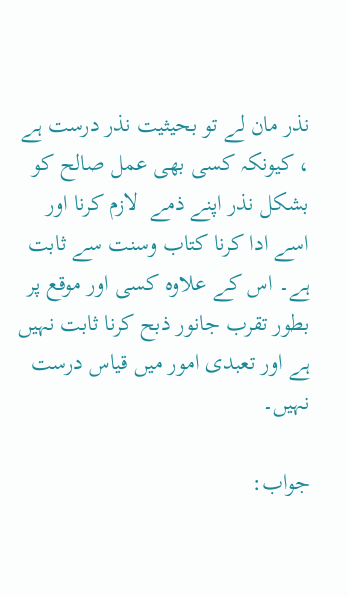نذر مان لے تو بحیثیت نذر درست ہے ، کیونکہ کسی بھی عمل صالح کو بشکل نذر اپنے ذمے  لازم کرنا اور اسے ادا کرنا کتاب وسنت سے ثابت ہے۔ اس کے علاوہ کسی اور موقع پر بطور تقرب جانور ذبح کرنا ثابت نہیں ہے اور تعبدی امور میں قیاس درست نہیں۔

جواب: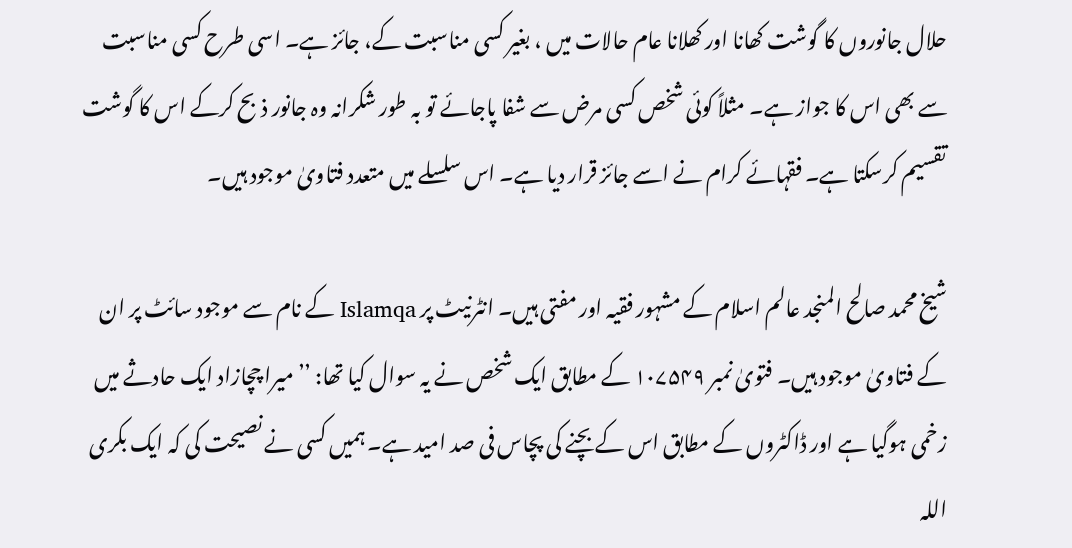حلال جانوروں کا گوشت کھانا اور کھلانا عام حالات میں ، بغیر کسی مناسبت کے، جائز ہے۔ اسی طرح کسی مناسبت سے بھی اس کا جواز ہے۔ مثلاً کوئی شخص کسی مرض سے شفا پاجائے تو بہ طور شکرانہ وہ جانور ذبح کرکے اس کا گوشت تقسیم کرسکتا ہے۔ فقہائے کرام نے اسے جائز قرار دیا ہے۔ اس سلسلے میں متعدد فتاویٰ موجود ہیں۔

شیخ محمد صالح المنجد عالم اسلام کے مشہور فقیہ اور مفتی ہیں۔ انٹرنیٹ پر Islamqa کے نام سے موجود سائٹ پر ان کے فتاویٰ موجود ہیں۔ فتویٰ نمبر ۱۰۷۵۴۹ کے مطابق ایک شخص نے یہ سوال کیا تھا: ’’میرا چچازاد ایک حادثے میں زخمی ہوگیا ہے اور ڈاکٹروں کے مطابق اس کے بچنے کی پچاس فی صد امید ہے۔ ہمیں کسی نے نصیحت کی کہ ایک بکری اللہ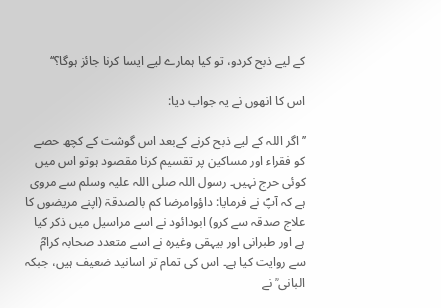کے لیے ذبح کردو، تو کیا ہمارے لیے ایسا کرنا جائز ہوگا؟‘‘

اس کا انھوں نے یہ جواب دیا:

’’اگر اللہ کے لیے ذبح کرنے کےبعد اس گوشت کے کچھ حصے کو فقراء اور مساکین پر تقسیم کرنا مقصود ہوتو اس میں کوئی حرج نہیں۔ رسول اللہ صلی اللہ علیہ وسلم سے مروی ہے کہ آپؐ نے فرمایا: داؤوامرضا کم بالصدقۃ (اپنے مریضوں کا علاج صدقہ سے کرو) ابودائود نے اسے مراسیل میں ذکر کیا ہے اور طبرانی اور بیہقی وغیرہ نے اسے متعدد صحابہ کرامؓ سے روایت کیا ہے۔ اس کی تمام تر اسانید ضعیف ہیں، جبکہ البانی ؒ نے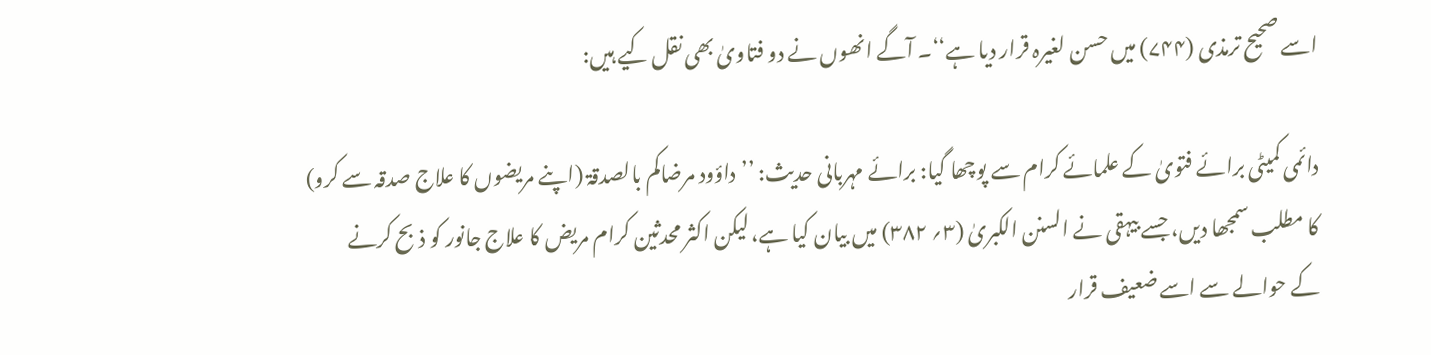اسے صحیح ترمذی (۷۴۴) میں حسن لغیرہ قرار دیا ہے‘‘۔ آگے انھوں نے دو فتاویٰ بھی نقل کیے ہیں:

دائمی کمیٹی برائے فتویٰ کے علمائے کرام سے پوچھا گیا: برائے مہربانی حدیث: ’’داؤود مرضاکم بالصدقۃ (اپنے مریضوں کا علاج صدقہ سے کرو) کا مطلب سمجھا دیں، جسے بیہقی نے السنن الکبریٰ (۳؍ ۳۸۲) میں بیان کیا ہے، لیکن اکثر محدثین کرام مریض کا علاج جانور کو ذبح کرنے کے حوالے سے اسے ضعیف قرار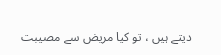دیتے ہیں ، تو کیا مریض سے مصیبت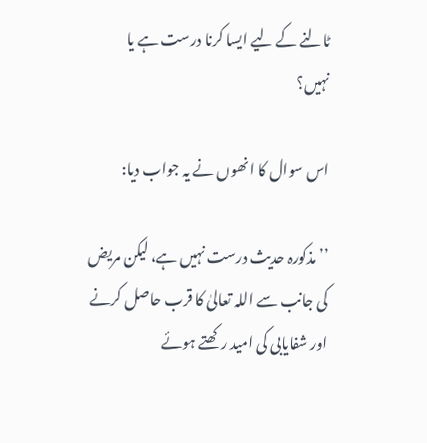ٹالنے کے لیے ایسا کرنا درست ہے یا نہیں؟

اس سوال کا انھوں نے یہ جواب دیا:

’’مذکورہ حدیث درست نہیں ہے، لیکن مریض کی جانب سے اللہ تعالیٰ کا قرب حاصل کرنے اور شفایابی کی امید رکھتے ہوئے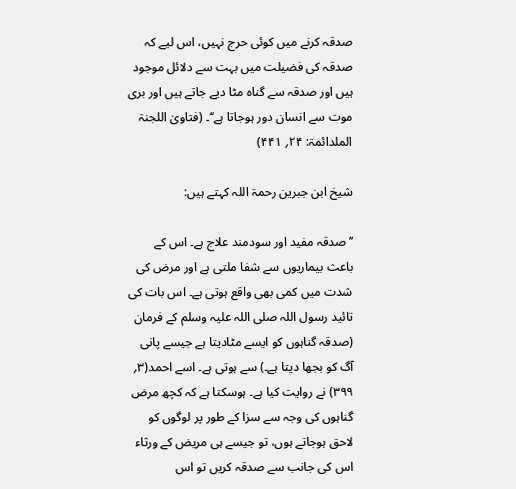صدقہ کرنے میں کوئی حرج نہیں، اس لیے کہ صدقہ کی فضیلت میں بہت سے دلائل موجود ہیں اور صدقہ سے گناہ مٹا دیے جاتے ہیں اور بری موت سے انسان دور ہوجاتا ہے‘‘۔ (فتاویٰ اللجنۃ الملدائمۃ: ۲۴؍ ۴۴۱)

شیخ ابن جبرین رحمۃ اللہ کہتے ہیں:

’’صدقہ مفید اور سودمند علاج ہے۔ اس کے باعث بیماریوں سے شفا ملتی ہے اور مرض کی شدت میں کمی بھی واقع ہوتی ہے۔ اس بات کی تائید رسول اللہ صلی اللہ علیہ وسلم کے فرمان (صدقہ گناہوں کو ایسے مٹادیتا ہے جیسے پانی آگ کو بجھا دیتا ہے۔) سے ہوتی ہے۔ اسے احمد(۳؍ ۳۹۹) نے روایت کیا ہے۔ ہوسکتا ہے کہ کچھ مرض گناہوں کی وجہ سے سزا کے طور پر لوگوں کو لاحق ہوجاتے ہوں، تو جیسے ہی مریض کے ورثاء اس کی جانب سے صدقہ کریں تو اس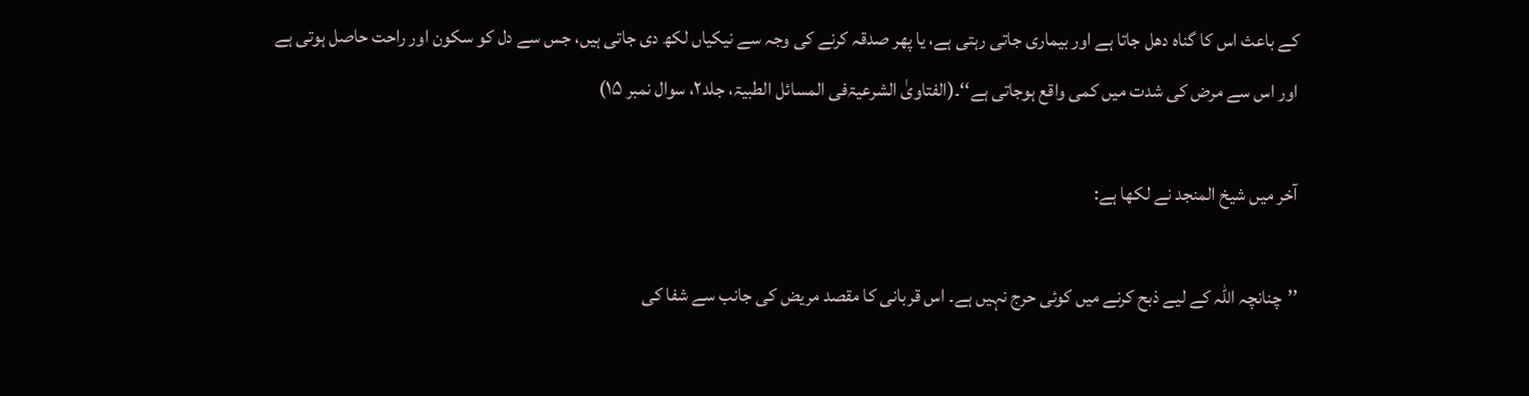کے باعث اس کا گناہ دھل جاتا ہے اور بیماری جاتی رہتی ہے، یا پھر صدقہ کرنے کی وجہ سے نیکیاں لکھ دی جاتی ہیں، جس سے دل کو سکون اور راحت حاصل ہوتی ہے اور اس سے مرض کی شدت میں کمی واقع ہوجاتی ہے‘‘۔(الفتاویٰ الشرعیۃفی المسائل الطبیۃ، جلد۲، سوال نمبر ۱۵)

آخر میں شیخ المنجد نے لکھا ہے:

’’چنانچہ اللہ کے لیے ذبح کرنے میں کوئی حرج نہیں ہے۔ اس قربانی کا مقصد مریض کی جانب سے شفا کی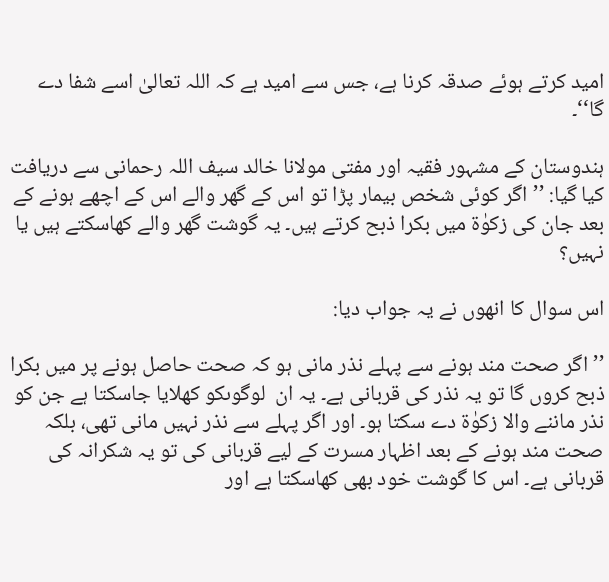امید کرتے ہوئے صدقہ کرنا ہے، جس سے امید ہے کہ اللہ تعالیٰ اسے شفا دے گا‘‘۔

ہندوستان کے مشہور فقیہ اور مفتی مولانا خالد سیف اللہ رحمانی سے دریافت کیا گیا: ’’اگر کوئی شخص بیمار پڑا تو اس کے گھر والے اس کے اچھے ہونے کے بعد جان کی زکوٰۃ میں بکرا ذبح کرتے ہیں۔ یہ گوشت گھر والے کھاسکتے ہیں یا نہیں؟

اس سوال کا انھوں نے یہ جواب دیا:

’’اگر صحت مند ہونے سے پہلے نذر مانی ہو کہ صحت حاصل ہونے پر میں بکرا ذبح کروں گا تو یہ نذر کی قربانی ہے۔ یہ ان  لوگوںکو کھلایا جاسکتا ہے جن کو نذر ماننے والا زکوٰۃ دے سکتا ہو۔ اور اگر پہلے سے نذر نہیں مانی تھی، بلکہ صحت مند ہونے کے بعد اظہار مسرت کے لیے قربانی کی تو یہ شکرانہ کی قربانی ہے۔ اس کا گوشت خود بھی کھاسکتا ہے اور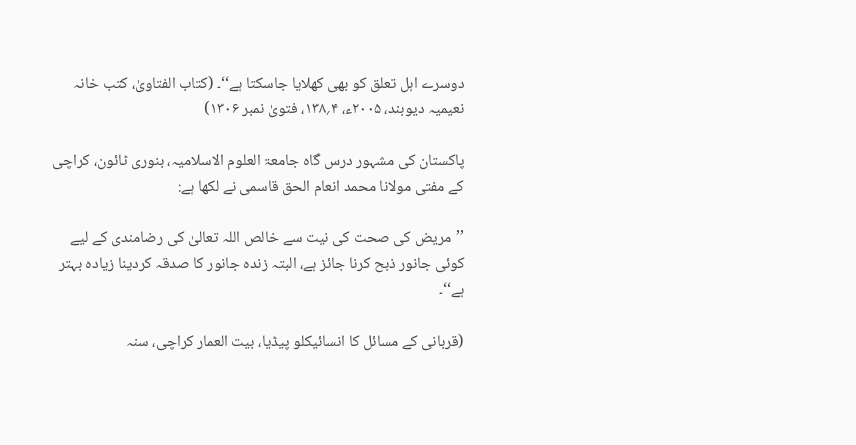دوسرے اہل تعلق کو بھی کھلایا جاسکتا ہے‘‘۔ (کتاب الفتاویٰ، کتب خانہ نعیمیہ دیوبند، ۲۰۰۵ء، ۴؍۱۳۸، فتویٰ نمبر ۱۳۰۶)

پاکستان کی مشہور درس گاہ جامعۃ العلوم الاسلامیہ، بنوری ٹائون، کراچی کے مفتی مولانا محمد انعام الحق قاسمی نے لکھا ہے:

’’مریض کی صحت کی نیت سے خالص اللہ تعالیٰ کی رضامندی کے لیے کوئی جانور ذبح کرنا جائز ہے، البتہ زندہ جانور کا صدقہ کردینا زیادہ بہتر ہے‘‘۔

(قربانی کے مسائل کا انسائیکلو پیڈیا، بیت العمار کراچی، سنہ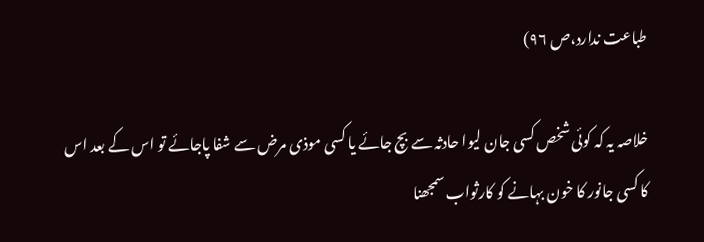طباعت ندارد،ص ۹۶)

خلاصہ یہ کہ کوئی شخص کسی جان لیوا حادثہ سے بچ جائے یا کسی موذی مرض سے شفا پاجائے تو اس کے بعد اس کا کسی جانور کا خون بہانے کو کارثواب سمجھنا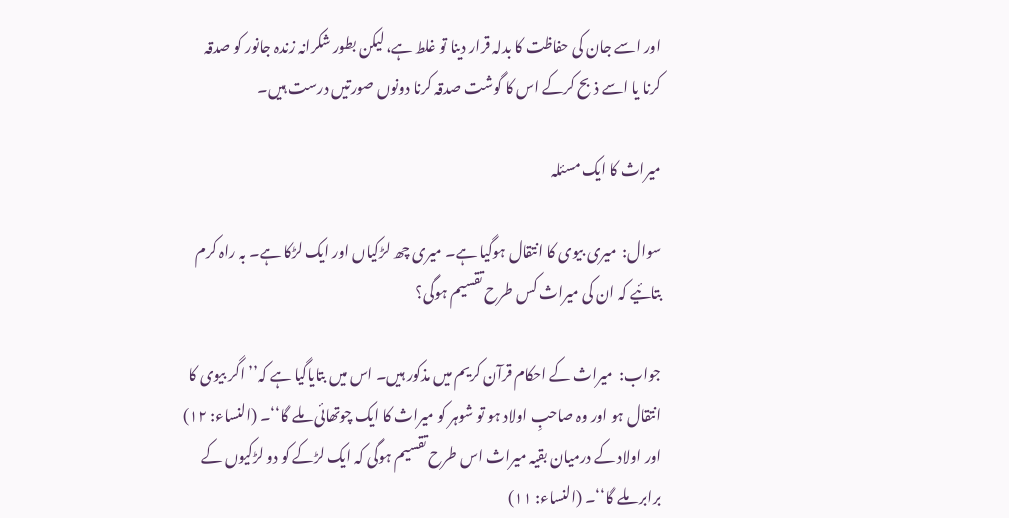اور اسے جان کی حفاظت کا بدلہ قرار دینا تو غلط ہے، لیکن بطور شکرانہ زندہ جانور کو صدقہ کرنا یا اسے ذبح کرکے اس کا گوشت صدقہ کرنا دونوں صورتیں درست ہیں۔

میراث کا ایک مسئلہ

سوال:  میری بیوی کا انتقال ہوگیا ہے۔ میری چھ لڑکیاں اور ایک لڑکا ہے۔ بہ راہ کرم بتائیے کہ ان کی میراث کس طرح تقسیم ہوگی؟

جواب:  میراث کے احکام قرآن کریم میں مذکور ہیں۔ اس میں بتایاگیا ہے کہ’’ اگر بیوی کا انتقال ہو اور وہ صاحبِ اولاد ہو تو شوہر کو میراث کا ایک چوتھائی ملے گا‘‘۔ (النساء: ۱۲) اور اولاد کے درمیان بقیہ میراث اس طرح تقسیم ہوگی کہ ایک لڑکے کو دو لڑکیوں کے برابر ملے گا‘‘۔ (النساء: ۱۱)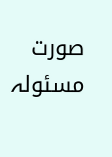صورت مسئولہ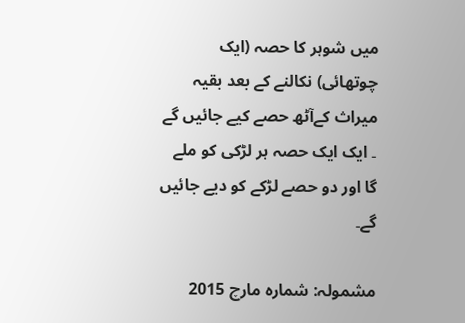میں شوہر کا حصہ (ایک چوتھائی) نکالنے کے بعد بقیہ میراث کےآٹھ حصے کیے جائیں گے ۔ ایک ایک حصہ ہر لڑکی کو ملے گا اور دو حصے لڑکے کو دیے جائیں گے۔

مشمولہ: شمارہ مارچ 2015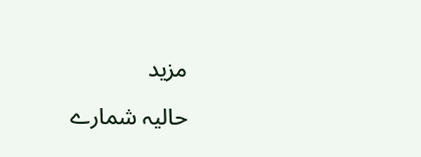مزید

حالیہ شمارے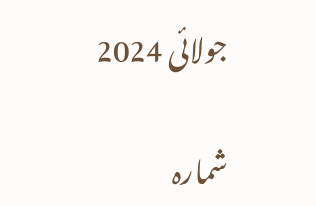جولائی 2024

شمارہ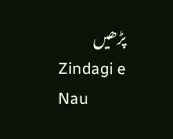پڑھیں
Zindagi e Nau